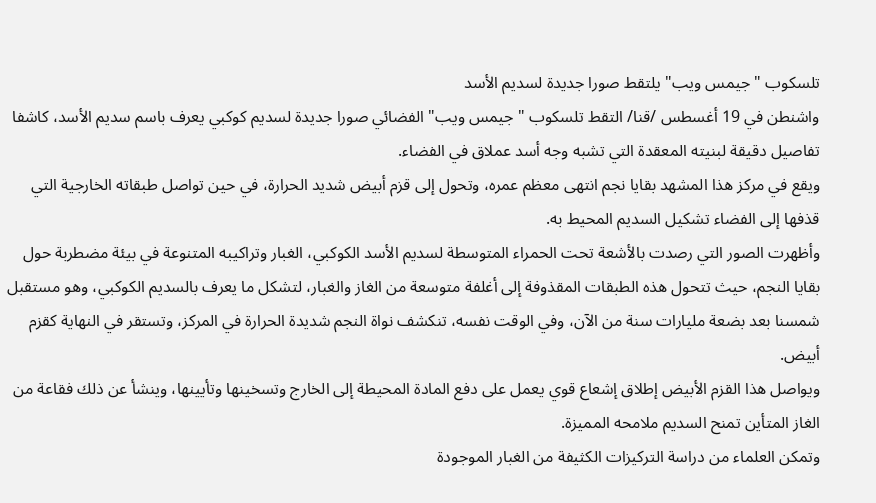تلسكوب "جيمس ويب" يلتقط صورا جديدة لسديم الأسد
واشنطن في 19 أغسطس /قنا/ التقط تلسكوب "جيمس ويب" الفضائي صورا جديدة لسديم كوكبي يعرف باسم سديم الأسد، كاشفا تفاصيل دقيقة لبنيته المعقدة التي تشبه وجه أسد عملاق في الفضاء.
ويقع في مركز هذا المشهد بقايا نجم انتهى معظم عمره، وتحول إلى قزم أبيض شديد الحرارة، في حين تواصل طبقاته الخارجية التي قذفها إلى الفضاء تشكيل السديم المحيط به.
وأظهرت الصور التي رصدت بالأشعة تحت الحمراء المتوسطة لسديم الأسد الكوكبي، الغبار وتراكيبه المتنوعة في بيئة مضطربة حول بقايا النجم، حيث تتحول هذه الطبقات المقذوفة إلى أغلفة متوسعة من الغاز والغبار، لتشكل ما يعرف بالسديم الكوكبي، وهو مستقبل شمسنا بعد بضعة مليارات سنة من الآن، وفي الوقت نفسه، تنكشف نواة النجم شديدة الحرارة في المركز، وتستقر في النهاية كقزم أبيض.
ويواصل هذا القزم الأبيض إطلاق إشعاع قوي يعمل على دفع المادة المحيطة إلى الخارج وتسخينها وتأيينها، وينشأ عن ذلك فقاعة من الغاز المتأين تمنح السديم ملامحه المميزة.
وتمكن العلماء من دراسة التركيزات الكثيفة من الغبار الموجودة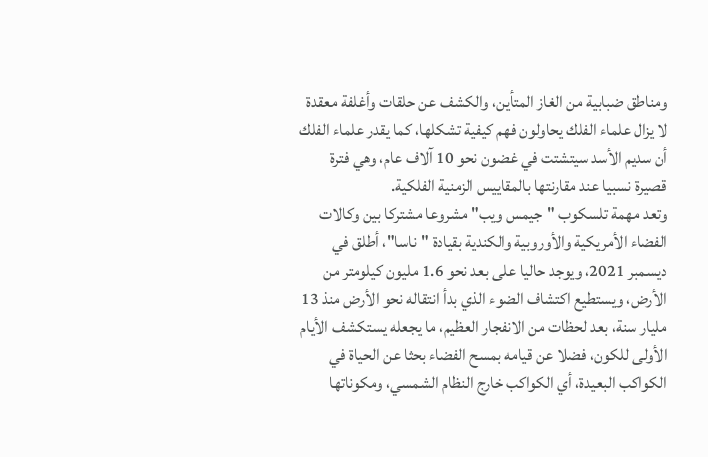ومناطق ضبابية من الغاز المتأين، والكشف عن حلقات وأغلفة معقدة لا يزال علماء الفلك يحاولون فهم كيفية تشكلها، كما يقدر علماء الفلك أن سديم الأسد سيتشتت في غضون نحو 10 آلاف عام، وهي فترة قصيرة نسبيا عند مقارنتها بالمقاييس الزمنية الفلكية.
وتعد مهمة تلسكوب "جيمس ويب" مشروعا مشتركا بين وكالات الفضاء الأمريكية والأوروبية والكندية بقيادة "ناسا"، أطلق في ديسمبر 2021، ويوجد حاليا على بعد نحو 1.6 مليون كيلومتر من الأرض، ويستطيع اكتشاف الضوء الذي بدأ انتقاله نحو الأرض منذ 13 مليار سنة، بعد لحظات من الانفجار العظيم، ما يجعله يستكشف الأيام الأولى للكون، فضلا عن قيامه بمسح الفضاء بحثا عن الحياة في الكواكب البعيدة، أي الكواكب خارج النظام الشمسي، ومكوناتها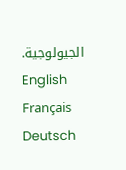الجيولوجية.
English
Français
Deutsch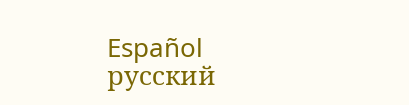Español
русский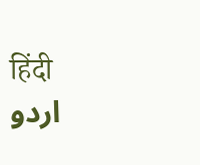हिंदी
اردو